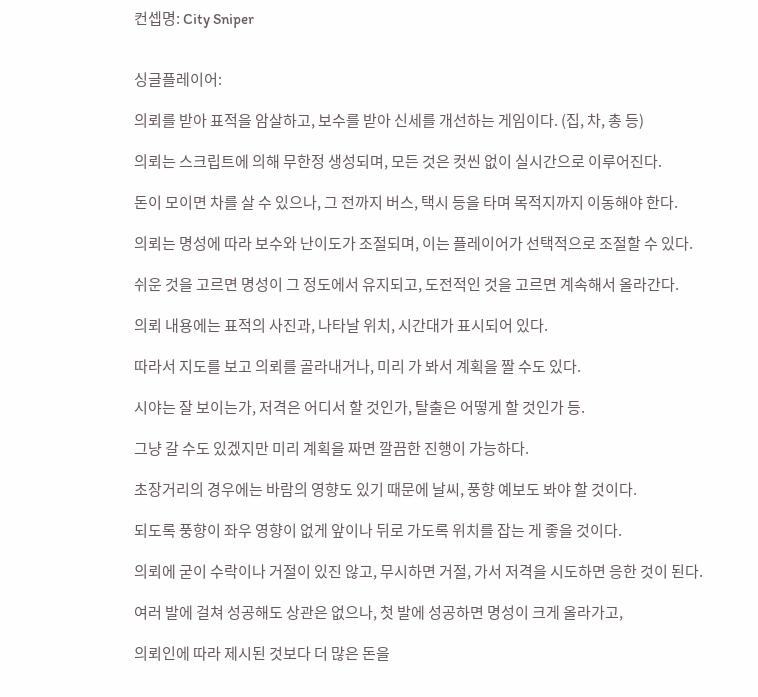컨셉명: City Sniper


싱글플레이어:

의뢰를 받아 표적을 암살하고, 보수를 받아 신세를 개선하는 게임이다. (집, 차, 총 등)

의뢰는 스크립트에 의해 무한정 생성되며, 모든 것은 컷씬 없이 실시간으로 이루어진다.

돈이 모이면 차를 살 수 있으나, 그 전까지 버스, 택시 등을 타며 목적지까지 이동해야 한다.

의뢰는 명성에 따라 보수와 난이도가 조절되며, 이는 플레이어가 선택적으로 조절할 수 있다.

쉬운 것을 고르면 명성이 그 정도에서 유지되고, 도전적인 것을 고르면 계속해서 올라간다.

의뢰 내용에는 표적의 사진과, 나타날 위치, 시간대가 표시되어 있다.

따라서 지도를 보고 의뢰를 골라내거나, 미리 가 봐서 계획을 짤 수도 있다.

시야는 잘 보이는가, 저격은 어디서 할 것인가, 탈출은 어떻게 할 것인가 등.

그냥 갈 수도 있겠지만 미리 계획을 짜면 깔끔한 진행이 가능하다.

초장거리의 경우에는 바람의 영향도 있기 때문에 날씨, 풍향 예보도 봐야 할 것이다.

되도록 풍향이 좌우 영향이 없게 앞이나 뒤로 가도록 위치를 잡는 게 좋을 것이다.

의뢰에 굳이 수락이나 거절이 있진 않고, 무시하면 거절, 가서 저격을 시도하면 응한 것이 된다.

여러 발에 걸쳐 성공해도 상관은 없으나, 첫 발에 성공하면 명성이 크게 올라가고,

의뢰인에 따라 제시된 것보다 더 많은 돈을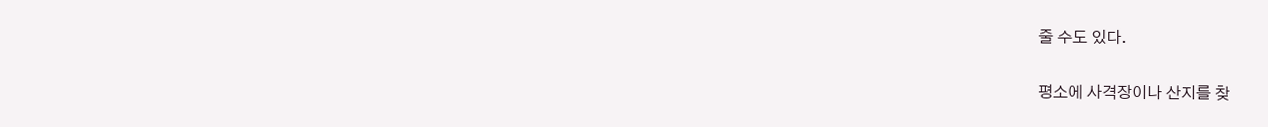줄 수도 있다.

평소에 사격장이나 산지를 찾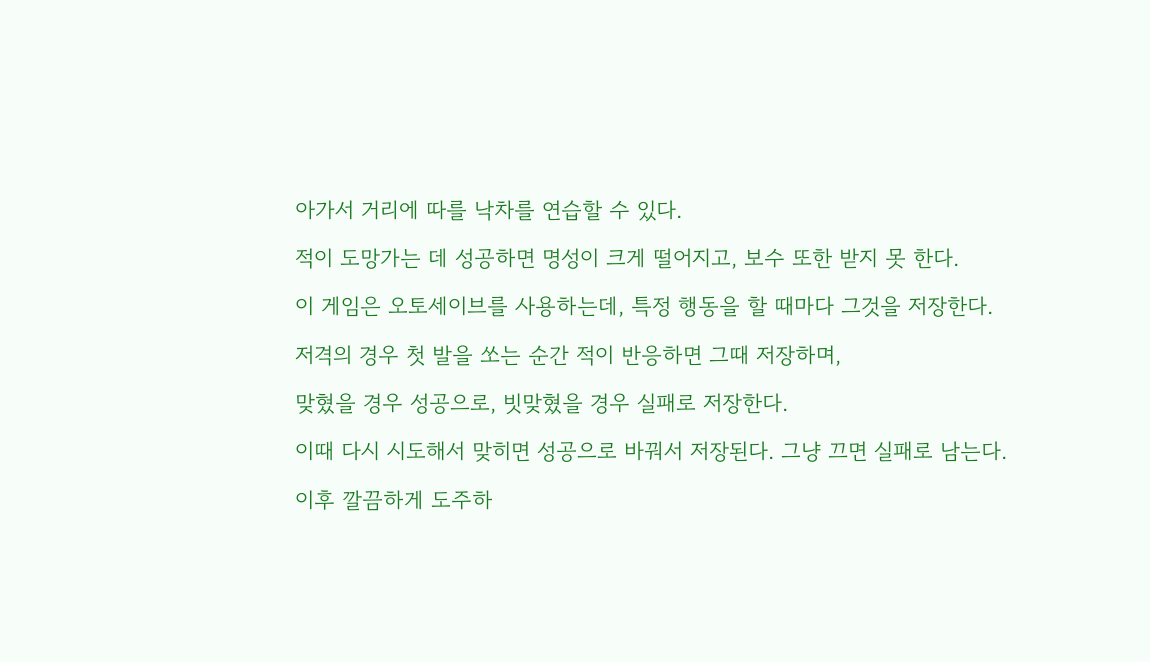아가서 거리에 따를 낙차를 연습할 수 있다.

적이 도망가는 데 성공하면 명성이 크게 떨어지고, 보수 또한 받지 못 한다.

이 게임은 오토세이브를 사용하는데, 특정 행동을 할 때마다 그것을 저장한다.

저격의 경우 첫 발을 쏘는 순간 적이 반응하면 그때 저장하며,

맞혔을 경우 성공으로, 빗맞혔을 경우 실패로 저장한다.

이때 다시 시도해서 맞히면 성공으로 바꿔서 저장된다. 그냥 끄면 실패로 남는다.

이후 깔끔하게 도주하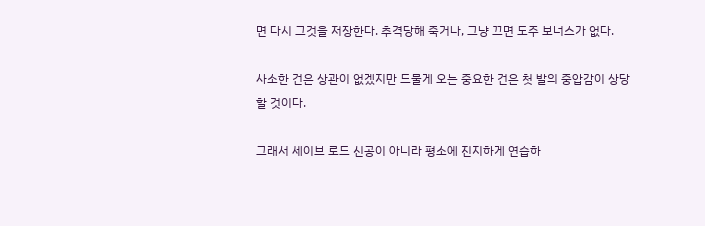면 다시 그것을 저장한다. 추격당해 죽거나, 그냥 끄면 도주 보너스가 없다.

사소한 건은 상관이 없겠지만 드물게 오는 중요한 건은 첫 발의 중압감이 상당할 것이다.

그래서 세이브 로드 신공이 아니라 평소에 진지하게 연습하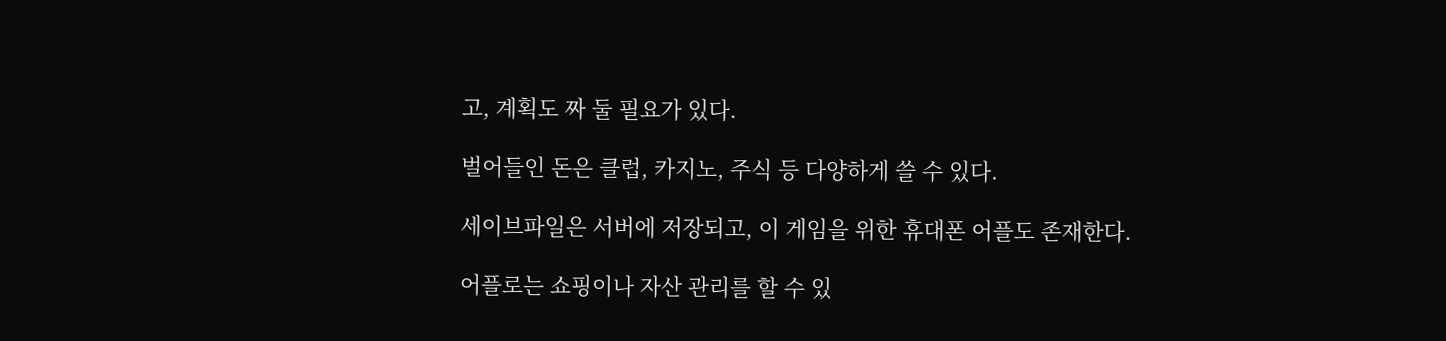고, 계획도 짜 둘 필요가 있다.

벌어들인 돈은 클럽, 카지노, 주식 등 다양하게 쓸 수 있다.

세이브파일은 서버에 저장되고, 이 게임을 위한 휴대폰 어플도 존재한다.

어플로는 쇼핑이나 자산 관리를 할 수 있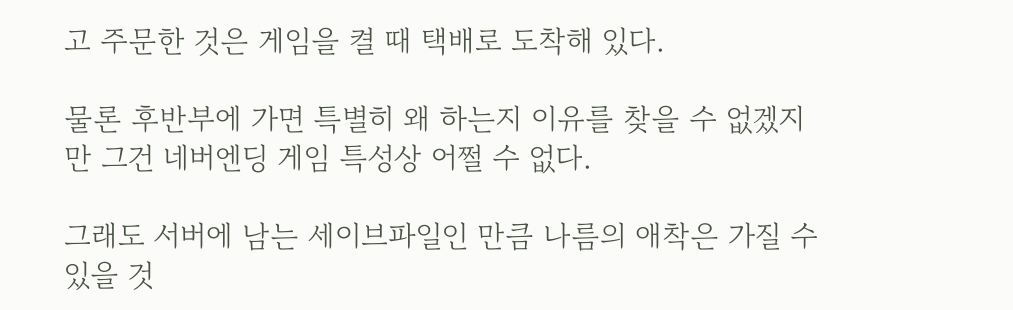고 주문한 것은 게임을 켤 때 택배로 도착해 있다.

물론 후반부에 가면 특별히 왜 하는지 이유를 찾을 수 없겠지만 그건 네버엔딩 게임 특성상 어쩔 수 없다.

그래도 서버에 남는 세이브파일인 만큼 나름의 애착은 가질 수 있을 것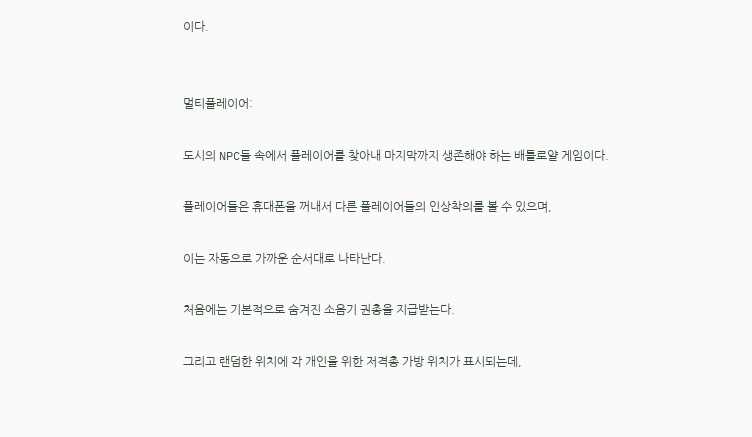이다.


멀티플레이어:

도시의 NPC들 속에서 플레이어를 찾아내 마지막까지 생존해야 하는 배틀로얄 게임이다.

플레이어들은 휴대폰을 꺼내서 다른 플레이어들의 인상착의를 볼 수 있으며,

이는 자동으로 가까운 순서대로 나타난다.

처음에는 기본적으로 숨겨진 소음기 권총을 지급받는다.

그리고 랜덤한 위치에 각 개인을 위한 저격총 가방 위치가 표시되는데,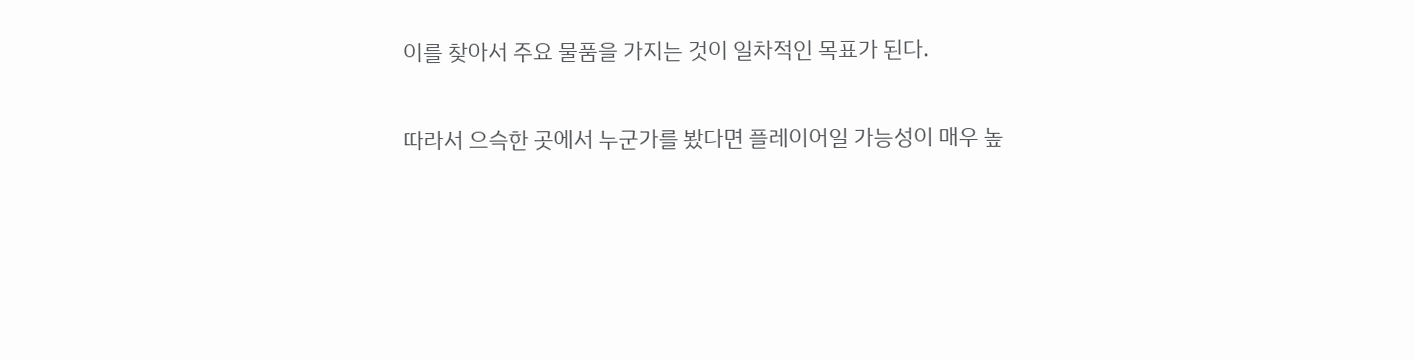이를 찾아서 주요 물품을 가지는 것이 일차적인 목표가 된다.

따라서 으슥한 곳에서 누군가를 봤다면 플레이어일 가능성이 매우 높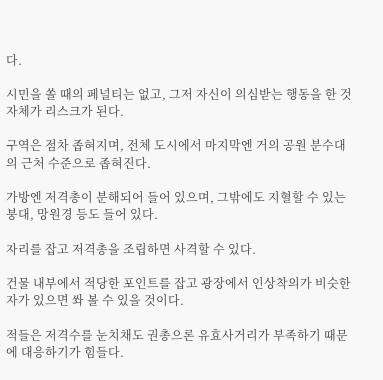다.

시민을 쏠 때의 페널티는 없고, 그저 자신이 의심받는 행동을 한 것 자체가 리스크가 된다.

구역은 점차 좁혀지며, 전체 도시에서 마지막엔 거의 공원 분수대의 근처 수준으로 좁혀진다.

가방엔 저격총이 분해되어 들어 있으며, 그밖에도 지혈할 수 있는 붕대, 망원경 등도 들어 있다.

자리를 잡고 저격총을 조립하면 사격할 수 있다.

건물 내부에서 적당한 포인트를 잡고 광장에서 인상착의가 비슷한 자가 있으면 쏴 볼 수 있을 것이다.

적들은 저격수를 눈치채도 권총으론 유효사거리가 부족하기 때문에 대응하기가 힘들다.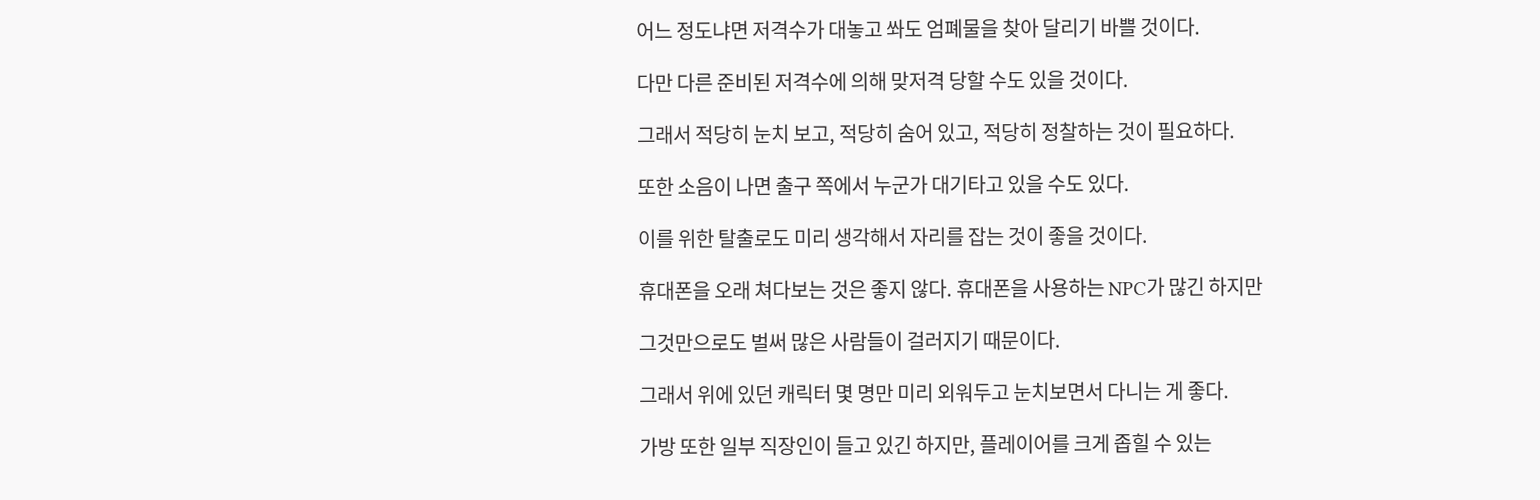어느 정도냐면 저격수가 대놓고 쏴도 엄폐물을 찾아 달리기 바쁠 것이다.

다만 다른 준비된 저격수에 의해 맞저격 당할 수도 있을 것이다.

그래서 적당히 눈치 보고, 적당히 숨어 있고, 적당히 정찰하는 것이 필요하다.

또한 소음이 나면 출구 쪽에서 누군가 대기타고 있을 수도 있다.

이를 위한 탈출로도 미리 생각해서 자리를 잡는 것이 좋을 것이다.

휴대폰을 오래 쳐다보는 것은 좋지 않다. 휴대폰을 사용하는 NPC가 많긴 하지만

그것만으로도 벌써 많은 사람들이 걸러지기 때문이다.

그래서 위에 있던 캐릭터 몇 명만 미리 외워두고 눈치보면서 다니는 게 좋다.

가방 또한 일부 직장인이 들고 있긴 하지만, 플레이어를 크게 좁힐 수 있는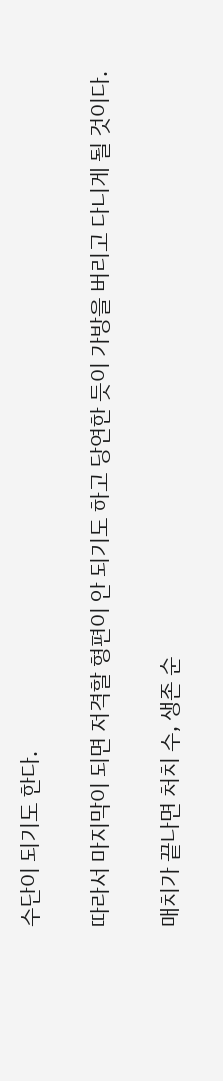수단이 되기도 한다.

따라서 마지막이 되면 저격할 형편이 안 되기도 하고 당연한 듯이 가방을 버리고 다니게 될 것이다.

매치가 끝나면 처치 수, 생존 순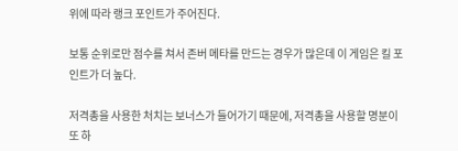위에 따라 랭크 포인트가 주어진다.

보통 순위로만 점수를 쳐서 존버 메타를 만드는 경우가 많은데 이 게임은 킬 포인트가 더 높다.

저격총을 사용한 처치는 보너스가 들어가기 때문에, 저격총을 사용할 명분이 또 하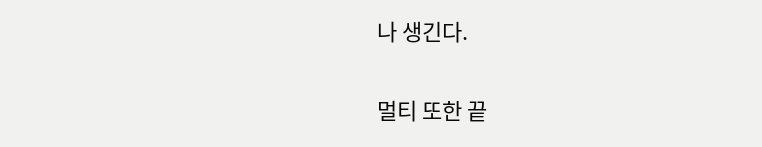나 생긴다.

멀티 또한 끝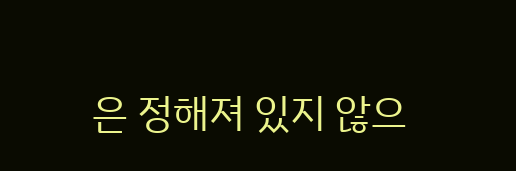은 정해져 있지 않으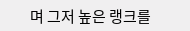며 그저 높은 랭크를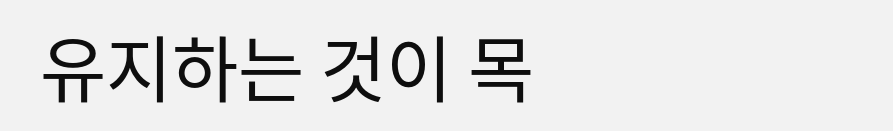유지하는 것이 목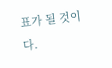표가 될 것이다.